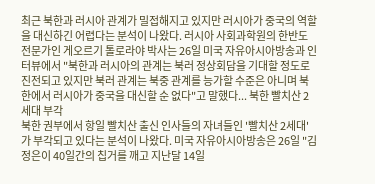최근 북한과 러시아 관계가 밀접해지고 있지만 러시아가 중국의 역할을 대신하긴 어렵다는 분석이 나왔다. 러시아 사회과학원의 한반도 전문가인 게오르기 톨로라야 박사는 26일 미국 자유아시아방송과 인터뷰에서 "북한과 러시아의 관계는 북러 정상회담을 기대할 정도로 진전되고 있지만 북러 관계는 북중 관계를 능가할 수준은 아니며 북한에서 러시아가 중국을 대신할 순 없다"고 말했다... 북한 빨치산 2세대 부각
북한 권부에서 항일 빨치산 출신 인사들의 자녀들인 '빨치산 2세대'가 부각되고 있다는 분석이 나왔다. 미국 자유아시아방송은 26일 "김정은이 40일간의 칩거를 깨고 지난달 14일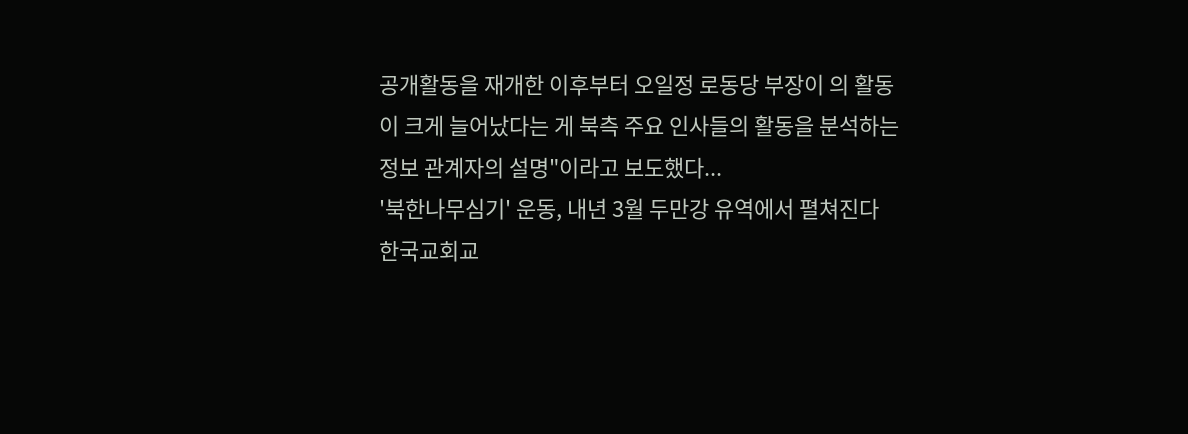공개활동을 재개한 이후부터 오일정 로동당 부장이 의 활동이 크게 늘어났다는 게 북측 주요 인사들의 활동을 분석하는 정보 관계자의 설명"이라고 보도했다...
'북한나무심기' 운동, 내년 3월 두만강 유역에서 펼쳐진다
한국교회교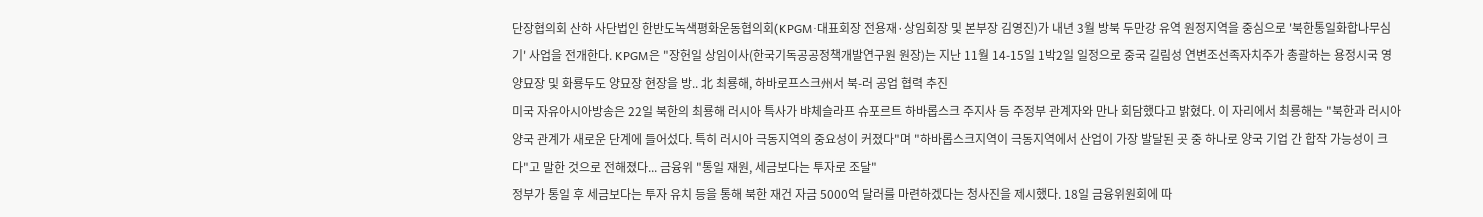단장협의회 산하 사단법인 한반도녹색평화운동협의회(KPGM·대표회장 전용재·상임회장 및 본부장 김영진)가 내년 3월 방북 두만강 유역 원정지역을 중심으로 '북한통일화합나무심기' 사업을 전개한다. KPGM은 "장헌일 상임이사(한국기독공공정책개발연구원 원장)는 지난 11월 14-15일 1박2일 일정으로 중국 길림성 연변조선족자치주가 총괄하는 용정시국 영양묘장 및 화룡두도 양묘장 현장을 방.. 北 최룡해, 하바로프스크州서 북-러 공업 협력 추진
미국 자유아시아방송은 22일 북한의 최룡해 러시아 특사가 뱌체슬라프 슈포르트 하바롭스크 주지사 등 주정부 관계자와 만나 회담했다고 밝혔다. 이 자리에서 최룡해는 "북한과 러시아 양국 관계가 새로운 단계에 들어섰다. 특히 러시아 극동지역의 중요성이 커졌다"며 "하바롭스크지역이 극동지역에서 산업이 가장 발달된 곳 중 하나로 양국 기업 간 합작 가능성이 크다"고 말한 것으로 전해졌다... 금융위 "통일 재원, 세금보다는 투자로 조달"
정부가 통일 후 세금보다는 투자 유치 등을 통해 북한 재건 자금 5000억 달러를 마련하겠다는 청사진을 제시했다. 18일 금융위원회에 따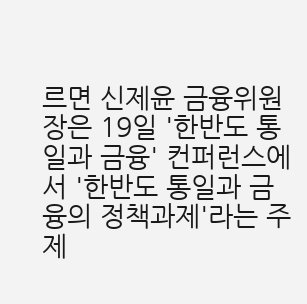르면 신제윤 금융위원장은 19일 '한반도 통일과 금융' 컨퍼런스에서 '한반도 통일과 금융의 정책과제'라는 주제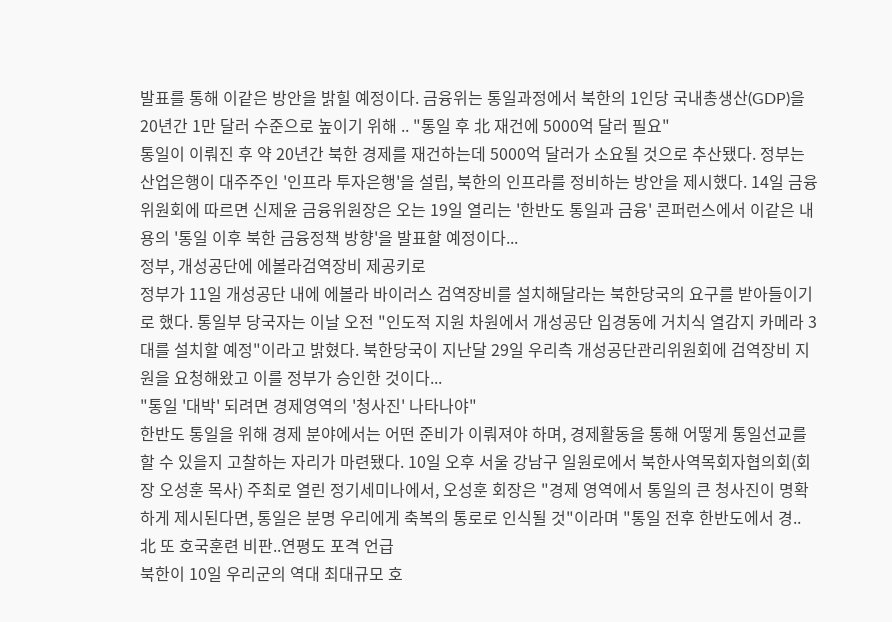발표를 통해 이같은 방안을 밝힐 예정이다. 금융위는 통일과정에서 북한의 1인당 국내총생산(GDP)을 20년간 1만 달러 수준으로 높이기 위해 .. "통일 후 北 재건에 5000억 달러 필요"
통일이 이뤄진 후 약 20년간 북한 경제를 재건하는데 5000억 달러가 소요될 것으로 추산됐다. 정부는 산업은행이 대주주인 '인프라 투자은행'을 설립, 북한의 인프라를 정비하는 방안을 제시했다. 14일 금융위원회에 따르면 신제윤 금융위원장은 오는 19일 열리는 '한반도 통일과 금융' 콘퍼런스에서 이같은 내용의 '통일 이후 북한 금융정책 방향'을 발표할 예정이다...
정부, 개성공단에 에볼라검역장비 제공키로
정부가 11일 개성공단 내에 에볼라 바이러스 검역장비를 설치해달라는 북한당국의 요구를 받아들이기로 했다. 통일부 당국자는 이날 오전 "인도적 지원 차원에서 개성공단 입경동에 거치식 열감지 카메라 3대를 설치할 예정"이라고 밝혔다. 북한당국이 지난달 29일 우리측 개성공단관리위원회에 검역장비 지원을 요청해왔고 이를 정부가 승인한 것이다...
"통일 '대박' 되려면 경제영역의 '청사진' 나타나야"
한반도 통일을 위해 경제 분야에서는 어떤 준비가 이뤄져야 하며, 경제활동을 통해 어떻게 통일선교를 할 수 있을지 고찰하는 자리가 마련됐다. 10일 오후 서울 강남구 일원로에서 북한사역목회자협의회(회장 오성훈 목사) 주최로 열린 정기세미나에서, 오성훈 회장은 "경제 영역에서 통일의 큰 청사진이 명확하게 제시된다면, 통일은 분명 우리에게 축복의 통로로 인식될 것"이라며 "통일 전후 한반도에서 경..
北 또 호국훈련 비판..연평도 포격 언급
북한이 10일 우리군의 역대 최대규모 호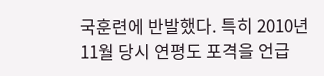국훈련에 반발했다. 특히 2010년 11월 당시 연평도 포격을 언급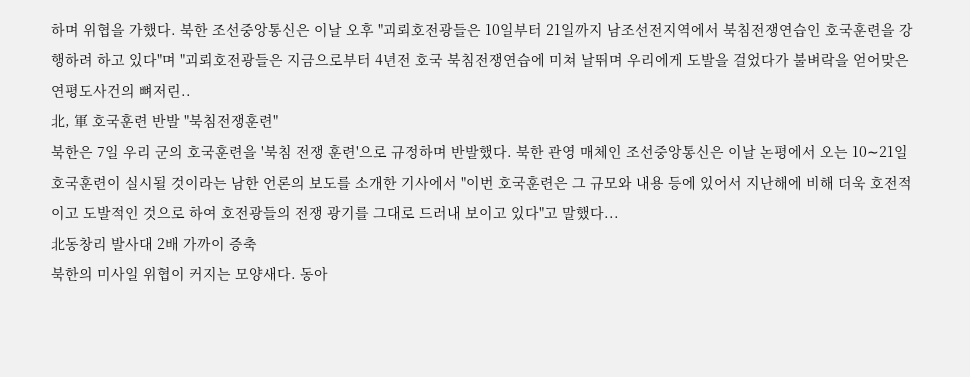하며 위협을 가했다. 북한 조선중앙통신은 이날 오후 "괴뢰호전광들은 10일부터 21일까지 남조선전지역에서 북침전쟁연습인 호국훈련을 강행하려 하고 있다"며 "괴뢰호전광들은 지금으로부터 4년전 호국 북침전쟁연습에 미쳐 날뛰며 우리에게 도발을 걸었다가 불벼락을 얻어맞은 연평도사건의 뼈저린..
北, 軍 호국훈련 반발 "북침전쟁훈련"
북한은 7일 우리 군의 호국훈련을 '북침 전쟁 훈련'으로 규정하며 반발했다. 북한 관영 매체인 조선중앙통신은 이날 논평에서 오는 10∼21일 호국훈련이 실시될 것이라는 남한 언론의 보도를 소개한 기사에서 "이번 호국훈련은 그 규모와 내용 등에 있어서 지난해에 비해 더욱 호전적이고 도발적인 것으로 하여 호전광들의 전쟁 광기를 그대로 드러내 보이고 있다"고 말했다...
北동창리 발사대 2배 가까이 증축
북한의 미사일 위협이 커지는 모양새다. 동아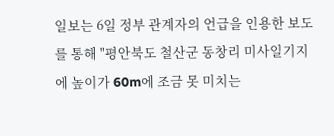일보는 6일 정부 관계자의 언급을 인용한 보도를 통해 "평안북도 철산군 동창리 미사일기지에 높이가 60m에 조금 못 미치는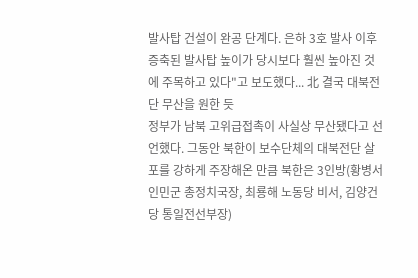발사탑 건설이 완공 단계다. 은하 3호 발사 이후 증축된 발사탑 높이가 당시보다 훨씬 높아진 것에 주목하고 있다"고 보도했다... 北 결국 대북전단 무산을 원한 듯
정부가 남북 고위급접촉이 사실상 무산됐다고 선언했다. 그동안 북한이 보수단체의 대북전단 살포를 강하게 주장해온 만큼 북한은 3인방(황병서 인민군 총정치국장, 최룡해 노동당 비서, 김양건 당 통일전선부장)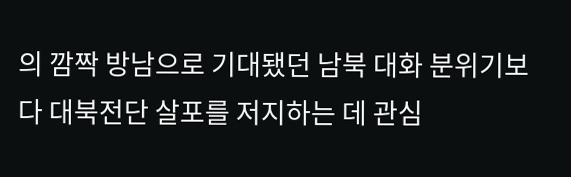의 깜짝 방남으로 기대됐던 남북 대화 분위기보다 대북전단 살포를 저지하는 데 관심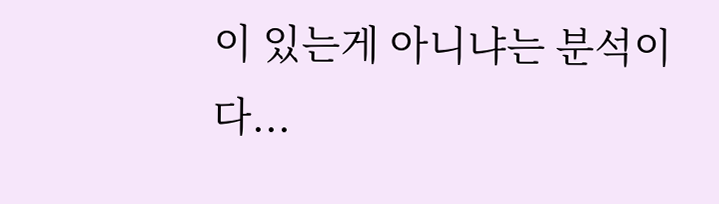이 있는게 아니냐는 분석이다...